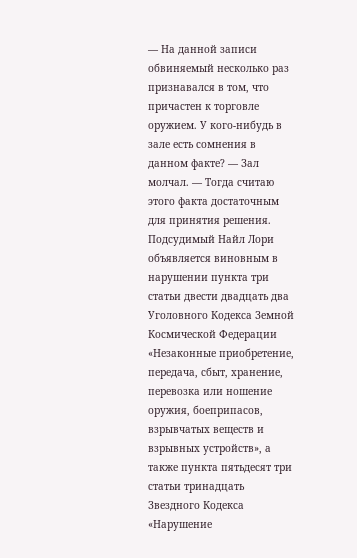— На данной записи обвиняемый несколько раз признавался в том, что причастен к торговле оружием. У кого-нибудь в зале есть сомнения в данном факте? — Зал молчал. — Тогда считаю этого факта достаточным для принятия решения. Подсудимый Найл Лори объявляется виновным в нарушении пункта три статьи двести двадцать два Уголовного Кодекса Земной Космической Федерации «Незаконные приобретение, передача, сбыт, хранение, перевозка или ношение оружия, боеприпасов, взрывчатых веществ и взрывных устройств», а также пункта пятьдесят три статьи тринадцать Звездного Кодекса «Нарушение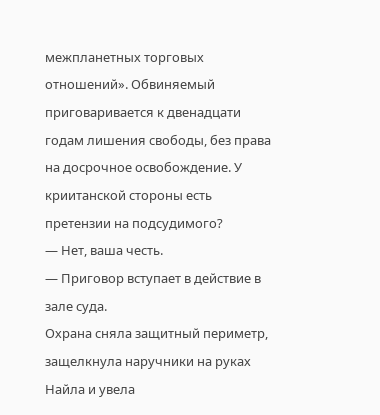межпланетных торговых отношений». Обвиняемый приговаривается к двенадцати годам лишения свободы, без права на досрочное освобождение. У криитанской стороны есть претензии на подсудимого?
— Нет, ваша честь.
— Приговор вступает в действие в зале суда.
Охрана сняла защитный периметр, защелкнула наручники на руках Найла и увела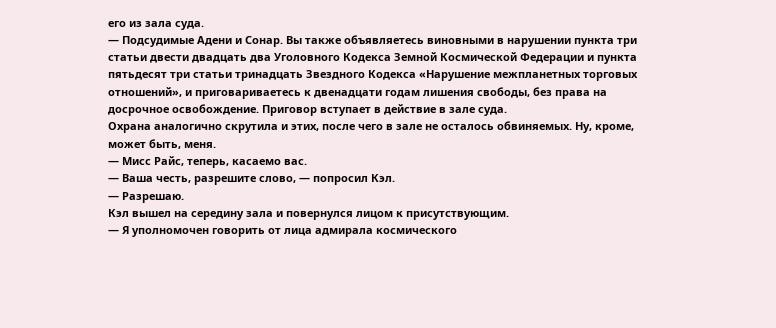его из зала суда.
— Подсудимые Адени и Сонар. Вы также объявляетесь виновными в нарушении пункта три статьи двести двадцать два Уголовного Кодекса Земной Космической Федерации и пункта пятьдесят три статьи тринадцать Звездного Кодекса «Нарушение межпланетных торговых отношений», и приговариваетесь к двенадцати годам лишения свободы, без права на досрочное освобождение. Приговор вступает в действие в зале суда.
Охрана аналогично скрутила и этих, после чего в зале не осталось обвиняемых. Ну, кроме, может быть, меня.
— Мисс Райс, теперь, касаемо вас.
— Ваша честь, разрешите слово, — попросил Кэл.
— Разрешаю.
Кэл вышел на середину зала и повернулся лицом к присутствующим.
— Я уполномочен говорить от лица адмирала космического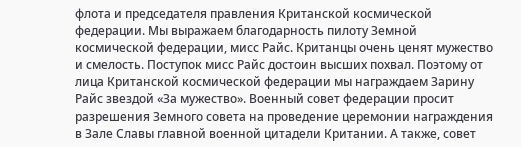флота и председателя правления Кританской космической федерации. Мы выражаем благодарность пилоту Земной космической федерации, мисс Райс. Кританцы очень ценят мужество и смелость. Поступок мисс Райс достоин высших похвал. Поэтому от лица Кританской космической федерации мы награждаем Зарину Райс звездой «За мужество». Военный совет федерации просит разрешения Земного совета на проведение церемонии награждения в Зале Славы главной военной цитадели Критании. А также, совет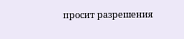просит разрешения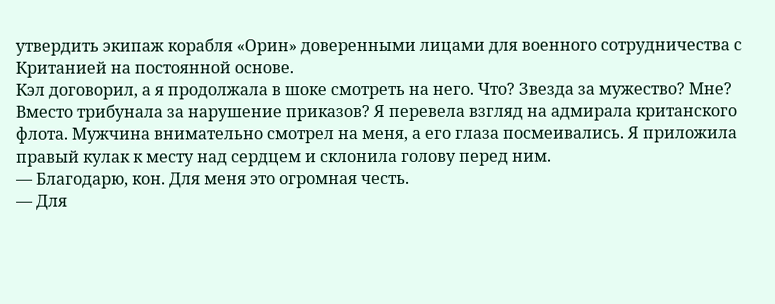утвердить экипаж корабля «Орин» доверенными лицами для военного сотрудничества с Кританией на постоянной основе.
Кэл договорил, а я продолжала в шоке смотреть на него. Что? Звезда за мужество? Мне? Вместо трибунала за нарушение приказов? Я перевела взгляд на адмирала кританского флота. Мужчина внимательно смотрел на меня, а его глаза посмеивались. Я приложила правый кулак к месту над сердцем и склонила голову перед ним.
— Благодарю, кон. Для меня это огромная честь.
— Для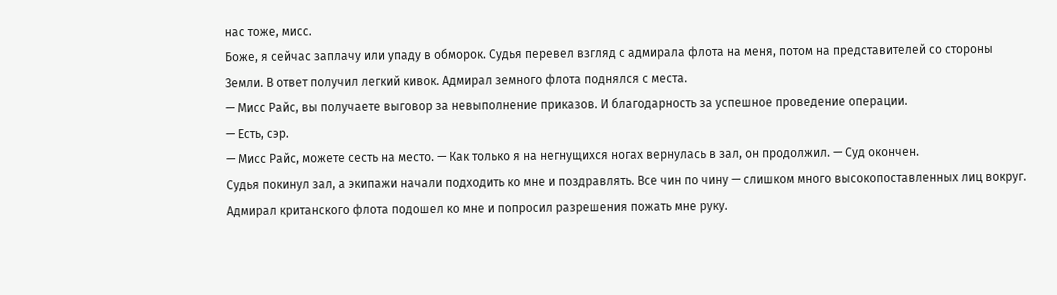нас тоже, мисс.
Боже, я сейчас заплачу или упаду в обморок. Судья перевел взгляд с адмирала флота на меня, потом на представителей со стороны Земли. В ответ получил легкий кивок. Адмирал земного флота поднялся с места.
— Мисс Райс, вы получаете выговор за невыполнение приказов. И благодарность за успешное проведение операции.
— Есть, сэр.
— Мисс Райс, можете сесть на место. — Как только я на негнущихся ногах вернулась в зал, он продолжил. — Суд окончен.
Судья покинул зал, а экипажи начали подходить ко мне и поздравлять. Все чин по чину — слишком много высокопоставленных лиц вокруг. Адмирал кританского флота подошел ко мне и попросил разрешения пожать мне руку.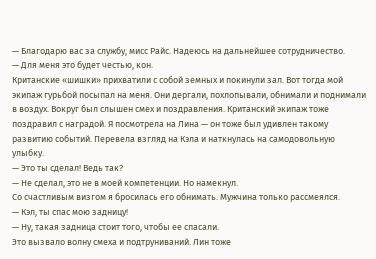— Благодарю вас за службу, мисс Райс. Надеюсь на дальнейшее сотрудничество.
— Для меня это будет честью, кон.
Кританские «шишки» прихватили с собой земных и покинули зал. Вот тогда мой экипаж гурьбой посыпал на меня. Они дергали, похлопывали, обнимали и поднимали в воздух. Вокруг был слышен смех и поздравления. Кританский экипаж тоже поздравил с наградой. Я посмотрела на Лина — он тоже был удивлен такому развитию событий. Перевела взгляд на Кэла и наткнулась на самодовольную улыбку.
— Это ты сделал! Ведь так?
— Не сделал, это не в моей компетенции. Но намекнул.
Со счастливым визгом я бросилась его обнимать. Мужчина только рассмеялся.
— Кэл, ты спас мою задницу!
— Ну, такая задница стоит того, чтобы ее спасали.
Это вызвало волну смеха и подтруниваний. Лин тоже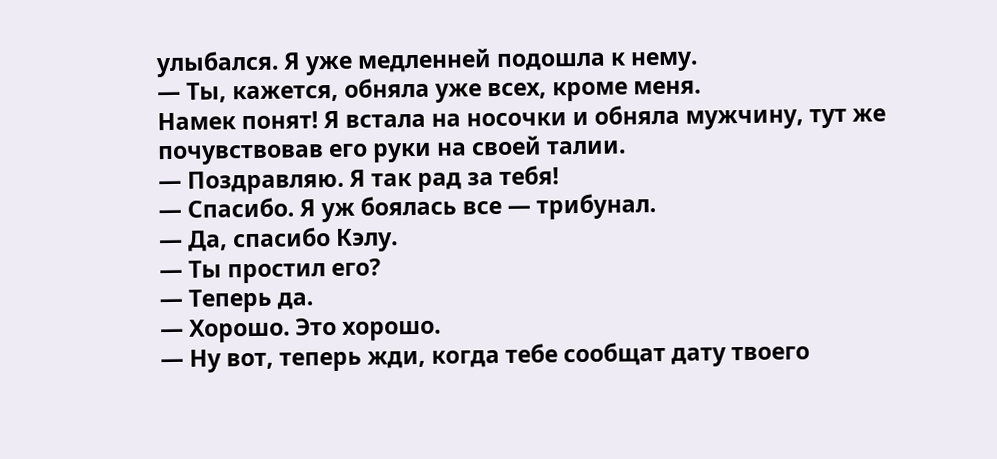улыбался. Я уже медленней подошла к нему.
— Ты, кажется, обняла уже всех, кроме меня.
Намек понят! Я встала на носочки и обняла мужчину, тут же почувствовав его руки на своей талии.
— Поздравляю. Я так рад за тебя!
— Спасибо. Я уж боялась все — трибунал.
— Да, спасибо Кэлу.
— Ты простил его?
— Теперь да.
— Хорошо. Это хорошо.
— Ну вот, теперь жди, когда тебе сообщат дату твоего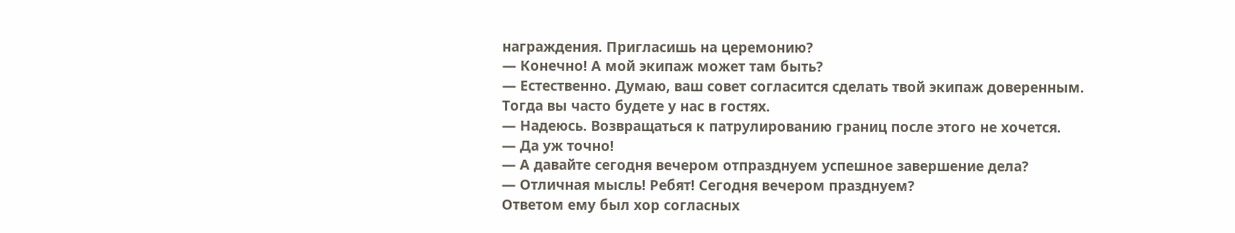награждения. Пригласишь на церемонию?
— Конечно! А мой экипаж может там быть?
— Естественно. Думаю, ваш совет согласится сделать твой экипаж доверенным. Тогда вы часто будете у нас в гостях.
— Надеюсь. Возвращаться к патрулированию границ после этого не хочется.
— Да уж точно!
— А давайте сегодня вечером отпразднуем успешное завершение дела?
— Отличная мысль! Ребят! Сегодня вечером празднуем?
Ответом ему был хор согласных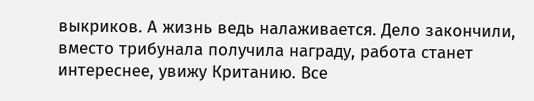выкриков. А жизнь ведь налаживается. Дело закончили, вместо трибунала получила награду, работа станет интереснее, увижу Кританию. Все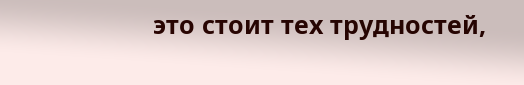это стоит тех трудностей,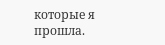которые я прошла.